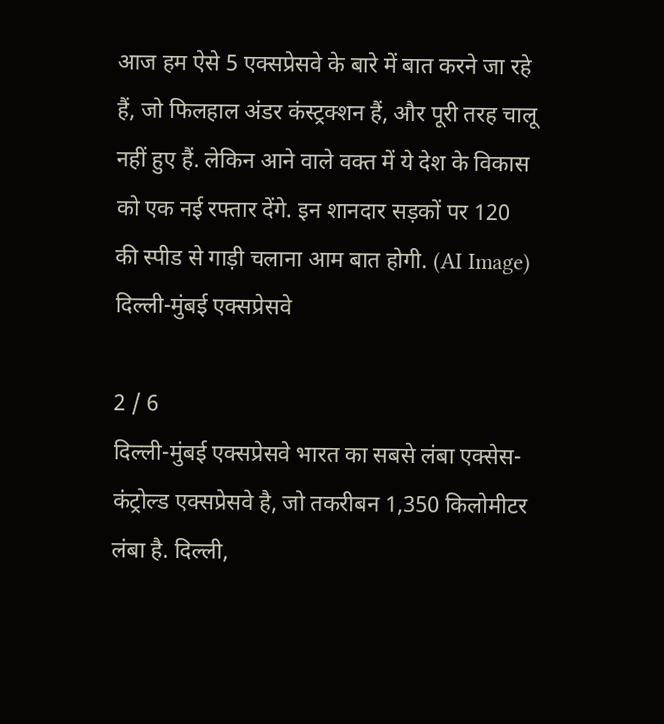आज हम ऐसे 5 एक्सप्रेसवे के बारे में बात करने जा रहे हैं, जो फिलहाल अंडर कंस्ट्रक्शन हैं, और पूरी तरह चालू नहीं हुए हैं. लेकिन आने वाले वक्त में ये देश के विकास को एक नई रफ्तार देंगे. इन शानदार सड़कों पर 120 की स्पीड से गाड़ी चलाना आम बात होगी. (AI Image)
दिल्ली-मुंबई एक्सप्रेसवे

2 / 6
दिल्ली-मुंबई एक्सप्रेसवे भारत का सबसे लंबा एक्सेस-कंट्रोल्ड एक्सप्रेसवे है, जो तकरीबन 1,350 किलोमीटर लंबा है. दिल्ली,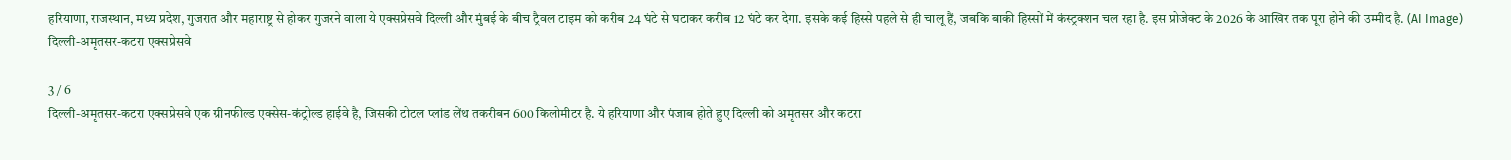हरियाणा, राजस्थान, मध्य प्रदेश, गुजरात और महाराष्ट्र से होकर गुजरने वाला ये एक्सप्रेसवे दिल्ली और मुंबई के बीच ट्रैवल टाइम को करीब 24 घंटे से घटाकर करीब 12 घंटे कर देगा. इसके कई हिस्से पहले से ही चालू हैं, जबकि बाकी हिस्सों में कंस्ट्रक्शन चल रहा है. इस प्रोजेक्ट के 2026 के आखिर तक पूरा होने की उम्मीद है. (AI Image)
दिल्ली-अमृतसर-कटरा एक्सप्रेसवे

3 / 6
दिल्ली-अमृतसर-कटरा एक्सप्रेसवे एक ग्रीनफील्ड एक्सेस-कंट्रोल्ड हाईवे है, जिसकी टोटल प्लांड लेंथ तकरीबन 600 किलोमीटर है. ये हरियाणा और पंजाब होते हुए दिल्ली को अमृतसर और कटरा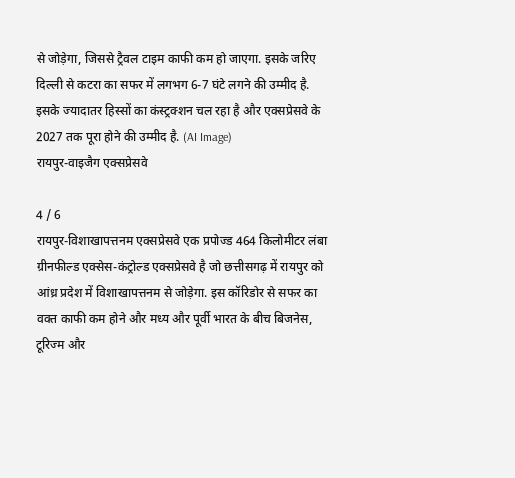से जोड़ेगा, जिससे ट्रैवल टाइम काफी कम हो जाएगा. इसके जरिए दिल्ली से कटरा का सफर में लगभग 6-7 घंटे लगने की उम्मीद है. इसके ज्यादातर हिस्सों का कंस्ट्रक्शन चल रहा है और एक्सप्रेसवे के 2027 तक पूरा होने की उम्मीद है. (AI Image)
रायपुर-वाइजैग एक्सप्रेसवे

4 / 6
रायपुर-विशाखापत्तनम एक्सप्रेसवे एक प्रपोज्ड 464 किलोमीटर लंबा ग्रीनफील्ड एक्सेस-कंट्रोल्ड एक्सप्रेसवे है जो छत्तीसगढ़ में रायपुर को आंध्र प्रदेश में विशाखापत्तनम से जोड़ेगा. इस कॉरिडोर से सफर का वक्त काफी कम होने और मध्य और पूर्वी भारत के बीच बिजनेस, टूरिज्म और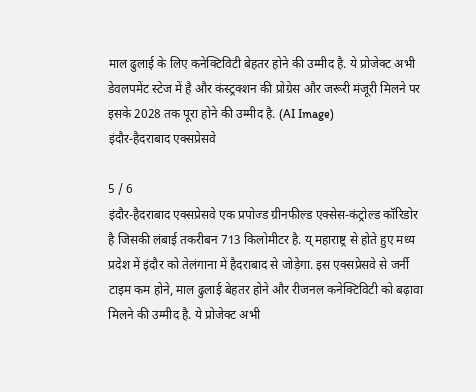माल ढुलाई के लिए कनेक्टिविटी बेहतर होने की उम्मीद है. ये प्रोजेक्ट अभी डेवलपमेंट स्टेज में है और कंस्ट्रक्शन की प्रोग्रेस और जरूरी मंजूरी मिलने पर इसके 2028 तक पूरा होने की उम्मीद है. (AI Image)
इंदौर-हैदराबाद एक्सप्रेसवे

5 / 6
इंदौर-हैदराबाद एक्सप्रेसवे एक प्रपोज्ड ग्रीनफील्ड एक्सेस-कंट्रोल्ड कॉरिडोर है जिसकी लंबाई तकरीबन 713 किलोमीटर है. य् महाराष्ट्र से होते हुए मध्य प्रदेश में इंदौर को तेलंगाना में हैदराबाद से जोड़ेगा. इस एक्सप्रेसवे से जर्नी टाइम कम होने, माल ढुलाई बेहतर होने और रीजनल कनेक्टिविटी को बढ़ावा मिलने की उम्मीद है. ये प्रोजेक्ट अभी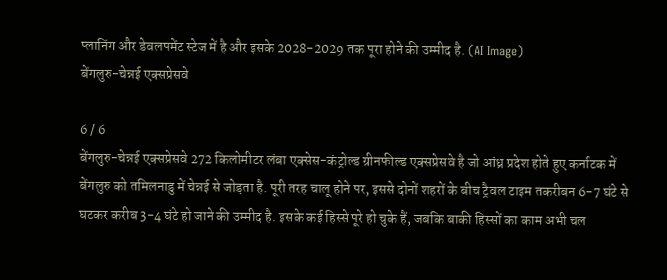प्लानिंग और डेवलपमेंट स्टेज में है और इसके 2028-2029 तक पूरा होने की उम्मीद है. (AI Image)
बेंगलुरु-चेन्नई एक्सप्रेसवे

6 / 6
बेंगलुरु-चेन्नई एक्सप्रेसवे 272 किलोमीटर लंबा एक्सेस-कंट्रोल्ड ग्रीनफील्ड एक्सप्रेसवे है जो आंध्र प्रदेश होते हुए कर्नाटक में बेंगलुरु को तमिलनाडु में चेन्नई से जोड़ता है. पूरी तरह चालू होने पर, इससे दोनों शहरों के बीच ट्रैवल टाइम तकरीबन 6-7 घंटे से घटकर करीब 3-4 घंटे हो जाने की उम्मीद है. इसके कई हिस्से पूरे हो चुके हैं, जबकि बाकी हिस्सों का काम अभी चल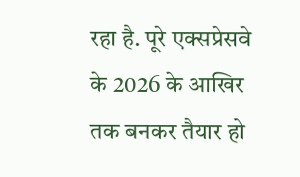रहा है. पूरे एक्सप्रेसवे के 2026 के आखिर तक बनकर तैयार हो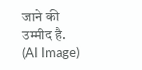जाने की उम्मीद है. (AI Image)